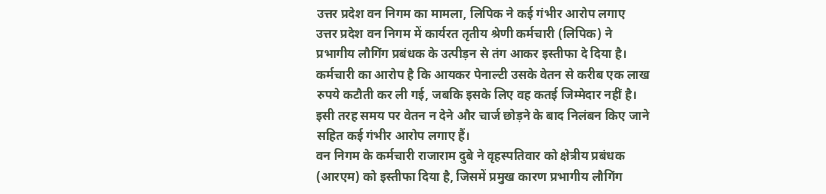उत्तर प्रदेश वन निगम का मामला, लिपिक ने कई गंभीर आरोप लगाए
उत्तर प्रदेश वन निगम में कार्यरत तृतीय श्रेणी कर्मचारी (लिपिक) ने प्रभागीय लौगिंग प्रबंधक के उत्पीड़न से तंग आकर इस्तीफा दे दिया है। कर्मचारी का आरोप है कि आयकर पेनाल्टी उसके वेतन से करीब एक लाख रुपये कटौती कर ली गई, जबकि इसके लिए वह कतई जिम्मेदार नहीं है। इसी तरह समय पर वेतन न देने और चार्ज छोड़ने के बाद निलंबन किए जाने सहित कई गंभीर आरोप लगाए हैं।
वन निगम के कर्मचारी राजाराम दुबे ने वृहस्पतिवार को क्षेत्रीय प्रबंधक (आरएम) को इस्तीफा दिया है, जिसमें प्रमुख कारण प्रभागीय लौगिंग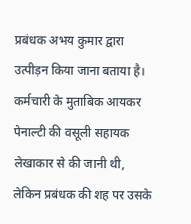प्रबंधक अभय कुमार द्वारा उत्पीड़न किया जाना बताया है। कर्मचारी के मुताबिक आयकर पेनाल्टी की वसूली सहायक लेखाकार से की जानी थी, लेकिन प्रबंधक की शह पर उसके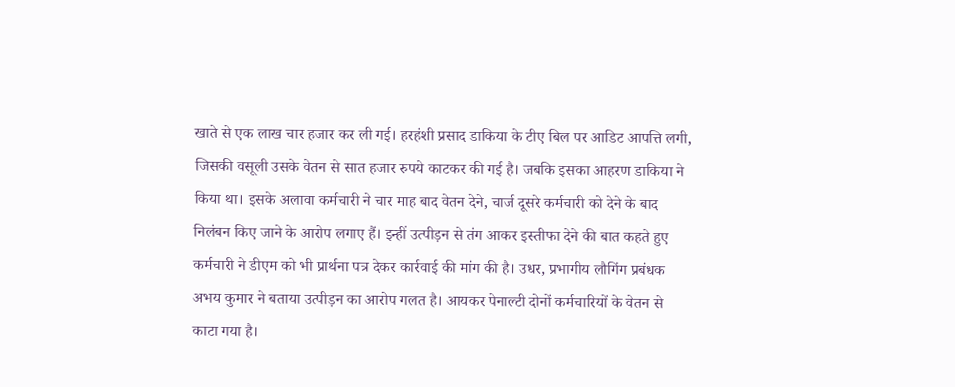खाते से एक लाख चार हजार कर ली गई। हरहंशी प्रसाद डाकिया के टीए बिल पर आडिट आपत्ति लगी, जिसकी वसूली उसके वेतन से सात हजार रुपये काटकर की गई है। जबकि इसका आहरण डाकिया ने किया था। इसके अलावा कर्मचारी ने चार माह बाद वेतन देने, चार्ज दूसरे कर्मचारी को देने के बाद निलंबन किए जाने के आरोप लगाए हैं। इन्हीं उत्पीड़न से तंग आकर इस्तीफा देने की बात कहते हुए कर्मचारी ने डीएम को भी प्रार्थना पत्र देकर कार्रवाई की मांग की है। उधर, प्रभागीय लौगिंग प्रबंधक अभय कुमार ने बताया उत्पीड़न का आरोप गलत है। आयकर पेनाल्टी दोनों कर्मचारियों के वेतन से काटा गया है।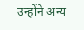उन्होंने अन्य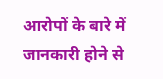आरोपों के बारे में जानकारी होने से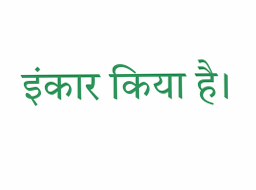इंकार किया है।